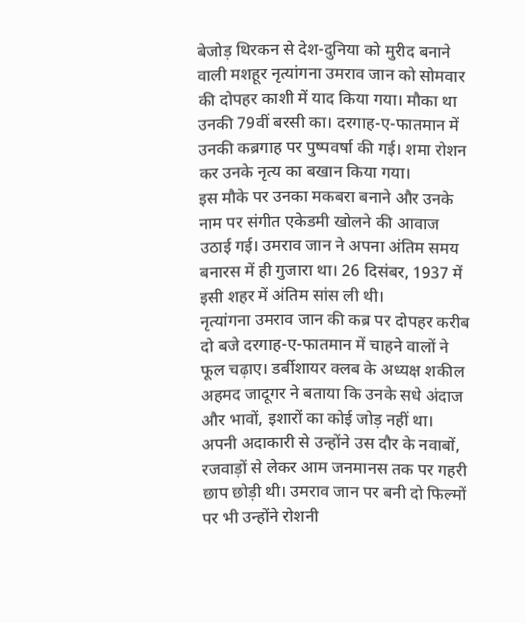बेजोड़ थिरकन से देश-दुनिया को मुरीद बनाने वाली मशहूर नृत्यांगना उमराव जान को सोमवार की दोपहर काशी में याद किया गया। मौका था उनकी 79वीं बरसी का। दरगाह-ए-फातमान में उनकी कब्रगाह पर पुष्पवर्षा की गई। शमा रोशन कर उनके नृत्य का बखान किया गया।
इस मौके पर उनका मकबरा बनाने और उनके नाम पर संगीत एकेडमी खोलने की आवाज उठाई गई। उमराव जान ने अपना अंतिम समय बनारस में ही गुजारा था। 26 दिसंबर, 1937 में इसी शहर में अंतिम सांस ली थी।
नृत्यांगना उमराव जान की कब्र पर दोपहर करीब दो बजे दरगाह-ए-फातमान में चाहने वालों ने फूल चढ़ाए। डर्बीशायर क्लब के अध्यक्ष शकील अहमद जादूगर ने बताया कि उनके सधे अंदाज और भावों, इशारों का कोई जोड़ नहीं था।
अपनी अदाकारी से उन्होंने उस दौर के नवाबों, रजवाड़ों से लेकर आम जनमानस तक पर गहरी छाप छोड़ी थी। उमराव जान पर बनी दो फिल्मों पर भी उन्होंने रोशनी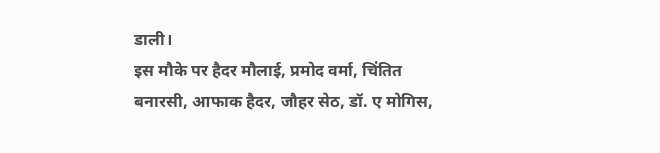डाली।
इस मौके पर हैदर मौलाई, प्रमोद वर्मा, चिंतित बनारसी, आफाक हैदर, जौहर सेठ, डॉ. ए मोगिस,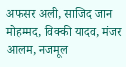अफसर अली, साजिद जान मोहम्मद, विक्की यादव, मंजर आलम, नजमूल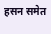हसन समेत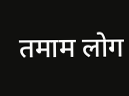तमाम लोग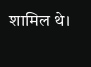शामिल थे।